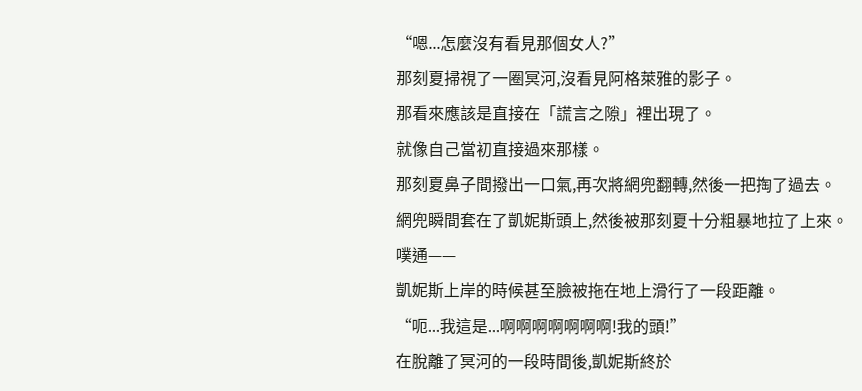“嗯...怎麼沒有看見那個女人?”
那刻夏掃視了一圈冥河,沒看見阿格萊雅的影子。
那看來應該是直接在「謊言之隙」裡出現了。
就像自己當初直接過來那樣。
那刻夏鼻子間撥出一口氣,再次將網兜翻轉,然後一把掏了過去。
網兜瞬間套在了凱妮斯頭上,然後被那刻夏十分粗暴地拉了上來。
噗通——
凱妮斯上岸的時候甚至臉被拖在地上滑行了一段距離。
“呃...我這是...啊啊啊啊啊啊啊!我的頭!”
在脫離了冥河的一段時間後,凱妮斯終於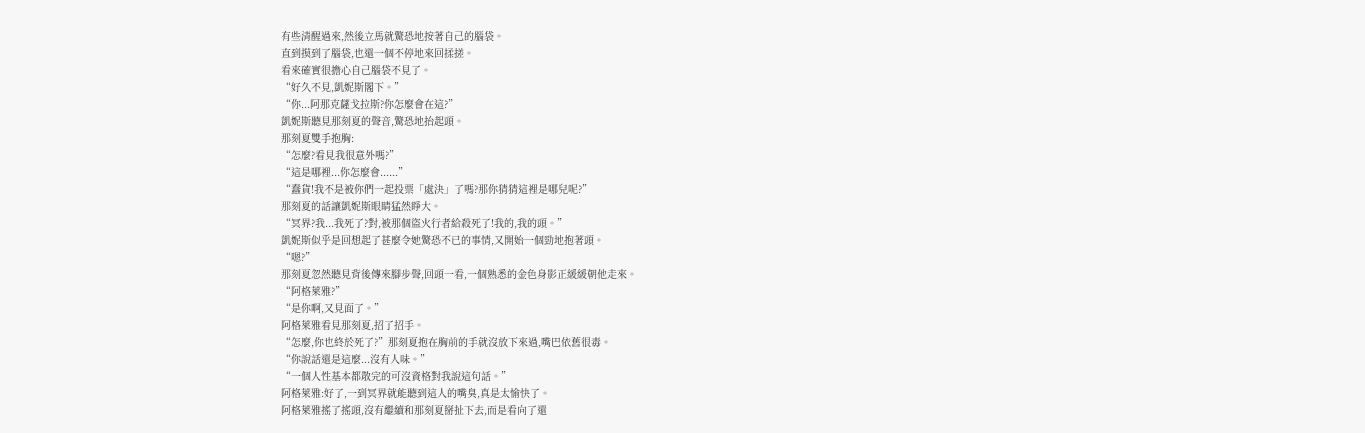有些清醒過來,然後立馬就驚恐地按著自己的腦袋。
直到摸到了腦袋,也還一個不停地來回揉搓。
看來確實很擔心自己腦袋不見了。
“好久不見,凱妮斯閣下。”
“你...阿那克薩戈拉斯?你怎麼會在這?”
凱妮斯聽見那刻夏的聲音,驚恐地抬起頭。
那刻夏雙手抱胸:
“怎麼?看見我很意外嗎?”
“這是哪裡...你怎麼會......”
“蠢貨!我不是被你們一起投票「處決」了嗎?那你猜猜這裡是哪兒呢?”
那刻夏的話讓凱妮斯眼睛猛然睜大。
“冥界?我...我死了?對,被那個盜火行者給殺死了!我的,我的頭。”
凱妮斯似乎是回想起了甚麼令她驚恐不已的事情,又開始一個勁地抱著頭。
“嗯?”
那刻夏忽然聽見背後傳來腳步聲,回頭一看,一個熟悉的金色身影正緩緩朝他走來。
“阿格萊雅?”
“是你啊,又見面了。”
阿格萊雅看見那刻夏,招了招手。
“怎麼,你也終於死了?”那刻夏抱在胸前的手就沒放下來過,嘴巴依舊很毒。
“你說話還是這麼...沒有人味。”
“一個人性基本都散完的可沒資格對我說這句話。”
阿格萊雅:好了,一到冥界就能聽到這人的嘴臭,真是太愉快了。
阿格萊雅搖了搖頭,沒有繼續和那刻夏掰扯下去,而是看向了還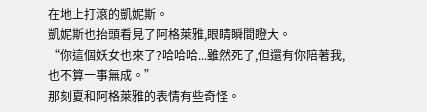在地上打滾的凱妮斯。
凱妮斯也抬頭看見了阿格萊雅,眼睛瞬間瞪大。
“你這個妖女也來了?哈哈哈...雖然死了,但還有你陪著我,也不算一事無成。”
那刻夏和阿格萊雅的表情有些奇怪。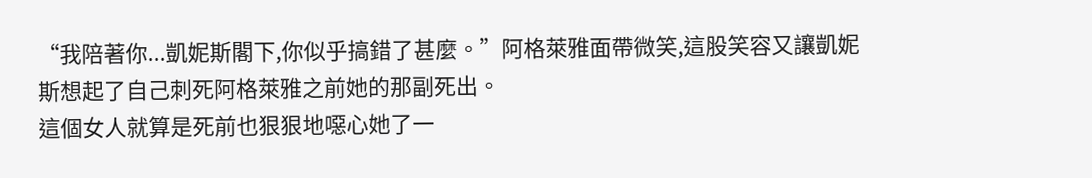“我陪著你...凱妮斯閣下,你似乎搞錯了甚麼。”阿格萊雅面帶微笑,這股笑容又讓凱妮斯想起了自己刺死阿格萊雅之前她的那副死出。
這個女人就算是死前也狠狠地噁心她了一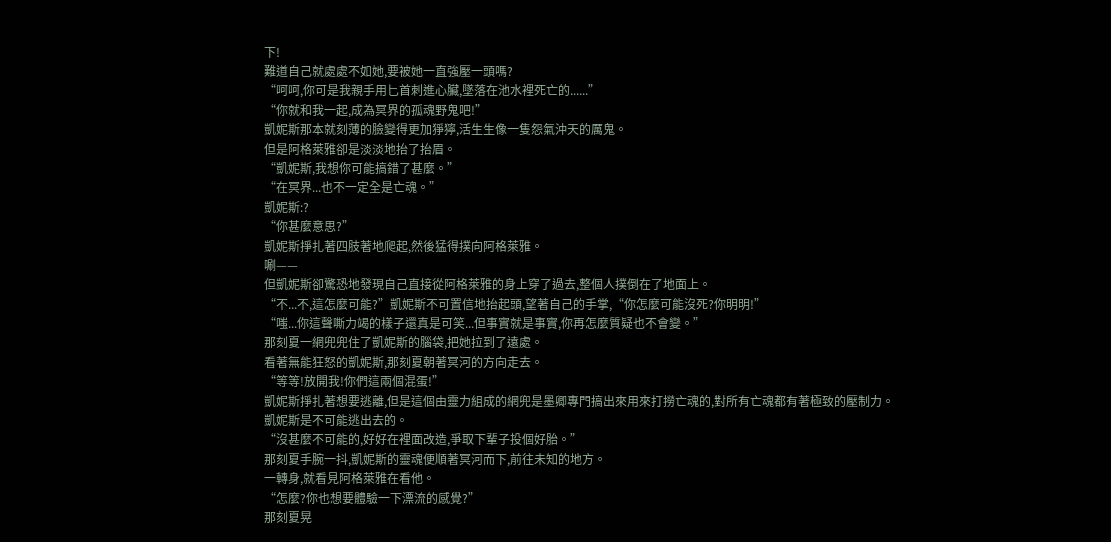下!
難道自己就處處不如她,要被她一直強壓一頭嗎?
“呵呵,你可是我親手用匕首刺進心臟,墜落在池水裡死亡的......”
“你就和我一起,成為冥界的孤魂野鬼吧!”
凱妮斯那本就刻薄的臉變得更加猙獰,活生生像一隻怨氣沖天的厲鬼。
但是阿格萊雅卻是淡淡地抬了抬眉。
“凱妮斯,我想你可能搞錯了甚麼。”
“在冥界...也不一定全是亡魂。”
凱妮斯:?
“你甚麼意思?”
凱妮斯掙扎著四肢著地爬起,然後猛得撲向阿格萊雅。
唰——
但凱妮斯卻驚恐地發現自己直接從阿格萊雅的身上穿了過去,整個人撲倒在了地面上。
“不...不,這怎麼可能?”凱妮斯不可置信地抬起頭,望著自己的手掌,“你怎麼可能沒死?你明明!”
“嗤...你這聲嘶力竭的樣子還真是可笑...但事實就是事實,你再怎麼質疑也不會變。”
那刻夏一網兜兜住了凱妮斯的腦袋,把她拉到了遠處。
看著無能狂怒的凱妮斯,那刻夏朝著冥河的方向走去。
“等等!放開我!你們這兩個混蛋!”
凱妮斯掙扎著想要逃離,但是這個由靈力組成的網兜是墨卿專門搞出來用來打撈亡魂的,對所有亡魂都有著極致的壓制力。
凱妮斯是不可能逃出去的。
“沒甚麼不可能的,好好在裡面改造,爭取下輩子投個好胎。”
那刻夏手腕一抖,凱妮斯的靈魂便順著冥河而下,前往未知的地方。
一轉身,就看見阿格萊雅在看他。
“怎麼?你也想要體驗一下漂流的感覺?”
那刻夏晃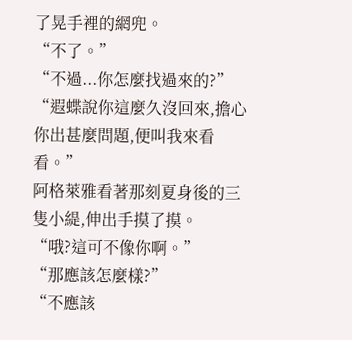了晃手裡的網兜。
“不了。”
“不過...你怎麼找過來的?”
“遐蝶說你這麼久沒回來,擔心你出甚麼問題,便叫我來看看。”
阿格萊雅看著那刻夏身後的三隻小緹,伸出手摸了摸。
“哦?這可不像你啊。”
“那應該怎麼樣?”
“不應該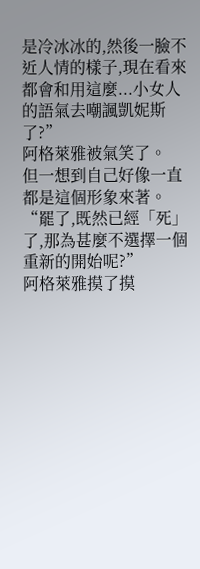是冷冰冰的,然後一臉不近人情的樣子,現在看來都會和用這麼...小女人的語氣去嘲諷凱妮斯了?”
阿格萊雅被氣笑了。
但一想到自己好像一直都是這個形象來著。
“罷了,既然已經「死」了,那為甚麼不選擇一個重新的開始呢?”
阿格萊雅摸了摸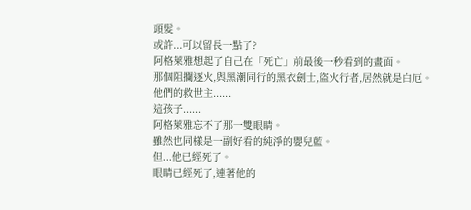頭髮。
或許...可以留長一點了?
阿格萊雅想起了自己在「死亡」前最後一秒看到的畫面。
那個阻攔逐火,與黑潮同行的黑衣劍士,盜火行者,居然就是白厄。
他們的救世主......
這孩子......
阿格萊雅忘不了那一雙眼睛。
雖然也同樣是一副好看的純淨的嬰兒藍。
但...他已經死了。
眼睛已經死了,連著他的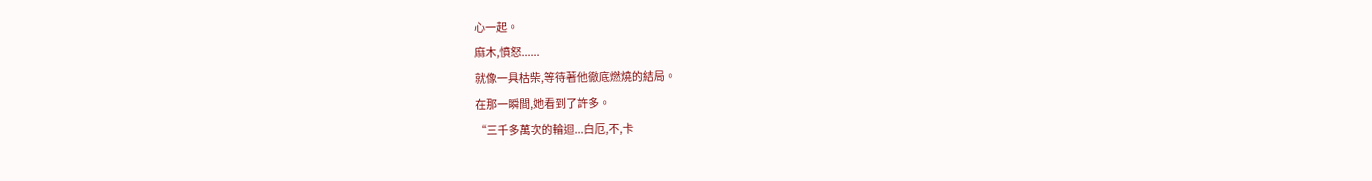心一起。
麻木,憤怒......
就像一具枯柴,等待著他徹底燃燒的結局。
在那一瞬間,她看到了許多。
“三千多萬次的輪迴...白厄,不,卡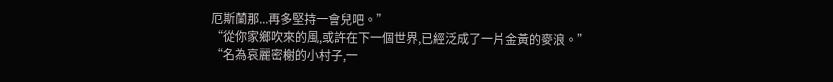厄斯蘭那...再多堅持一會兒吧。”
“從你家鄉吹來的風,或許在下一個世界,已經泛成了一片金黃的麥浪。”
“名為哀麗密榭的小村子,一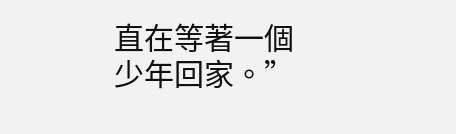直在等著一個少年回家。”